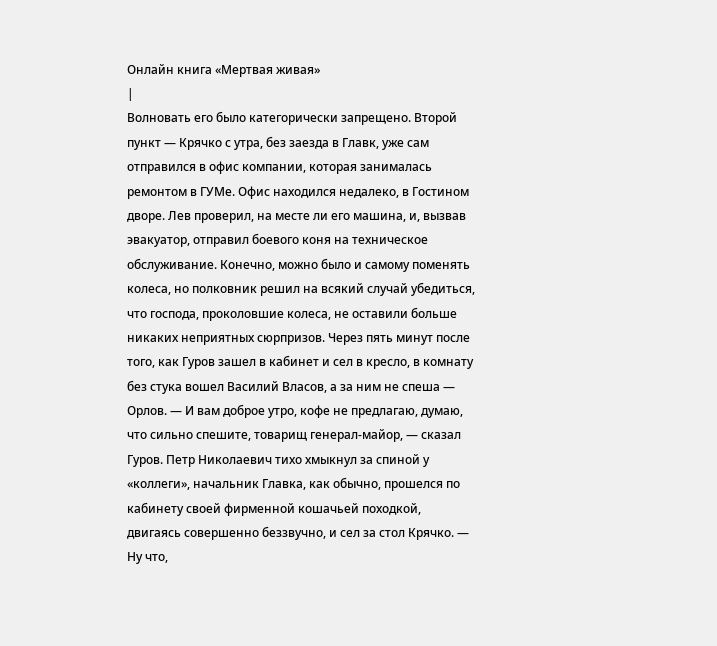Онлайн книга «Мертвая живая»
|
Волновать его было категорически запрещено. Второй пункт — Крячко с утра, без заезда в Главк, уже сам отправился в офис компании, которая занималась ремонтом в ГУМе. Офис находился недалеко, в Гостином дворе. Лев проверил, на месте ли его машина, и, вызвав эвакуатор, отправил боевого коня на техническое обслуживание. Конечно, можно было и самому поменять колеса, но полковник решил на всякий случай убедиться, что господа, проколовшие колеса, не оставили больше никаких неприятных сюрпризов. Через пять минут после того, как Гуров зашел в кабинет и сел в кресло, в комнату без стука вошел Василий Власов, а за ним не спеша — Орлов. — И вам доброе утро, кофе не предлагаю, думаю, что сильно спешите, товарищ генерал-майор, — сказал Гуров. Петр Николаевич тихо хмыкнул за спиной у «коллеги», начальник Главка, как обычно, прошелся по кабинету своей фирменной кошачьей походкой, двигаясь совершенно беззвучно, и сел за стол Крячко. — Ну что,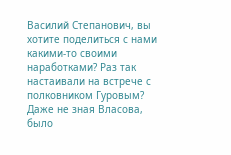Василий Степанович, вы хотите поделиться с нами какими-то своими наработками? Раз так настаивали на встрече с полковником Гуровым? Даже не зная Власова, было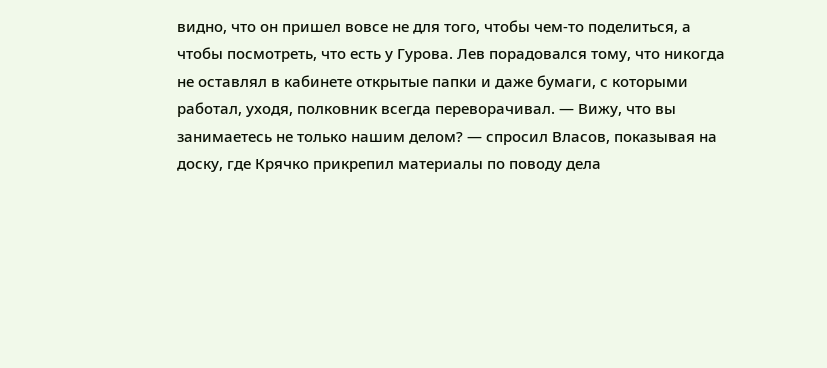видно, что он пришел вовсе не для того, чтобы чем-то поделиться, а чтобы посмотреть, что есть у Гурова. Лев порадовался тому, что никогда не оставлял в кабинете открытые папки и даже бумаги, с которыми работал, уходя, полковник всегда переворачивал. — Вижу, что вы занимаетесь не только нашим делом? — спросил Власов, показывая на доску, где Крячко прикрепил материалы по поводу дела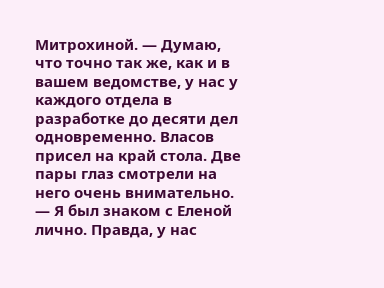Митрохиной. — Думаю, что точно так же, как и в вашем ведомстве, у нас у каждого отдела в разработке до десяти дел одновременно. Власов присел на край стола. Две пары глаз смотрели на него очень внимательно. — Я был знаком с Еленой лично. Правда, у нас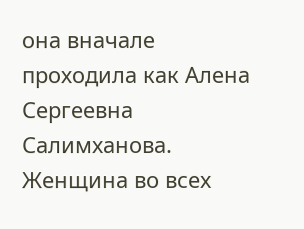она вначале проходила как Алена Сергеевна Салимханова. Женщина во всех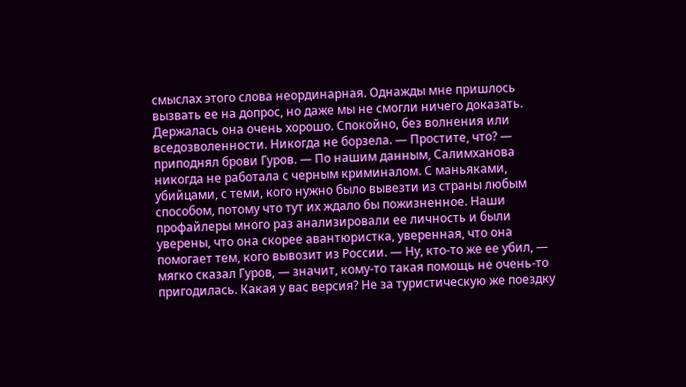смыслах этого слова неординарная. Однажды мне пришлось вызвать ее на допрос, но даже мы не смогли ничего доказать. Держалась она очень хорошо. Спокойно, без волнения или вседозволенности. Никогда не борзела. — Простите, что? — приподнял брови Гуров. — По нашим данным, Салимханова никогда не работала с черным криминалом. С маньяками, убийцами, с теми, кого нужно было вывезти из страны любым способом, потому что тут их ждало бы пожизненное. Наши профайлеры много раз анализировали ее личность и были уверены, что она скорее авантюристка, уверенная, что она помогает тем, кого вывозит из России. — Ну, кто-то же ее убил, — мягко сказал Гуров, — значит, кому-то такая помощь не очень-то пригодилась. Какая у вас версия? Не за туристическую же поездку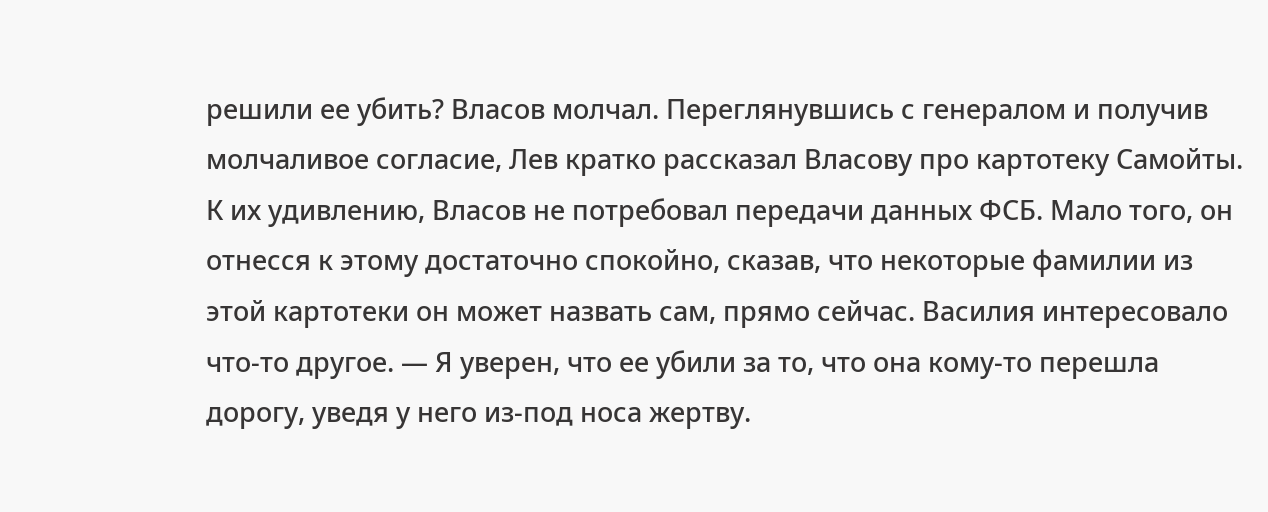решили ее убить? Власов молчал. Переглянувшись с генералом и получив молчаливое согласие, Лев кратко рассказал Власову про картотеку Самойты. К их удивлению, Власов не потребовал передачи данных ФСБ. Мало того, он отнесся к этому достаточно спокойно, сказав, что некоторые фамилии из этой картотеки он может назвать сам, прямо сейчас. Василия интересовало что-то другое. — Я уверен, что ее убили за то, что она кому-то перешла дорогу, уведя у него из-под носа жертву.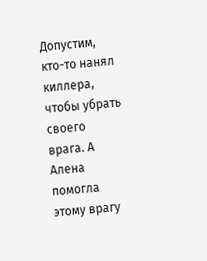Допустим, кто-то нанял киллера, чтобы убрать своего врага. А Алена помогла этому врагу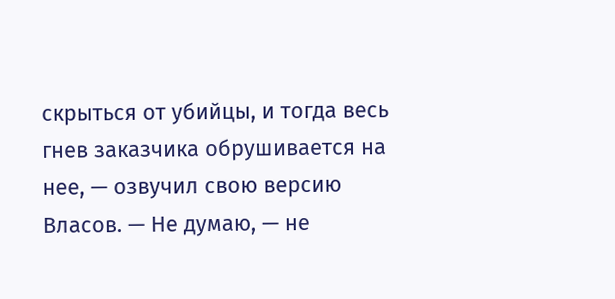скрыться от убийцы, и тогда весь гнев заказчика обрушивается на нее, — озвучил свою версию Власов. — Не думаю, — не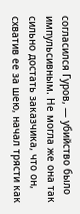согласился Гуров, — убийство было импульсивным. Не могла же она так сильно достать заказчика, что он, схватив ее за шею, начал трясти как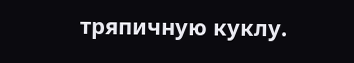тряпичную куклу.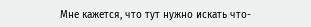Мне кажется, что тут нужно искать что-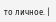то личное. |